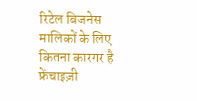रिटेल बिजनेस मालिकों के लिए कितना कारगर है फ्रेंचाइज़ी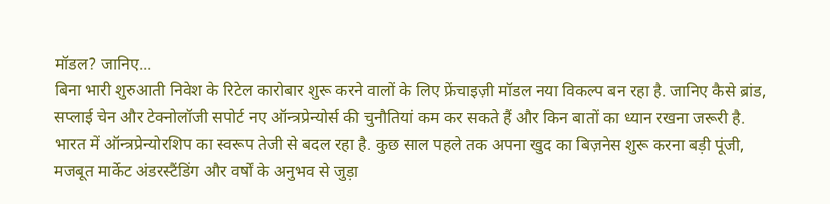मॉडल? जानिए...
बिना भारी शुरुआती निवेश के रिटेल कारोबार शुरू करने वालों के लिए फ्रेंचाइज़ी मॉडल नया विकल्प बन रहा है. जानिए कैसे ब्रांड, सप्लाई चेन और टेक्नोलॉजी सपोर्ट नए ऑन्त्रप्रेन्योर्स की चुनौतियां कम कर सकते हैं और किन बातों का ध्यान रखना जरूरी है.
भारत में ऑन्त्रप्रेन्योरशिप का स्वरूप तेजी से बदल रहा है. कुछ साल पहले तक अपना खुद का बिज़नेस शुरू करना बड़ी पूंजी, मजबूत मार्केट अंडरस्टैंडिंग और वर्षों के अनुभव से जुड़ा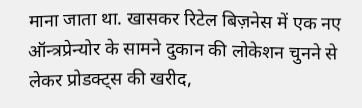माना जाता था. खासकर रिटेल बिज़नेस में एक नए ऑन्त्रप्रेन्योर के सामने दुकान की लोकेशन चुनने से लेकर प्रोडक्ट्स की खरीद,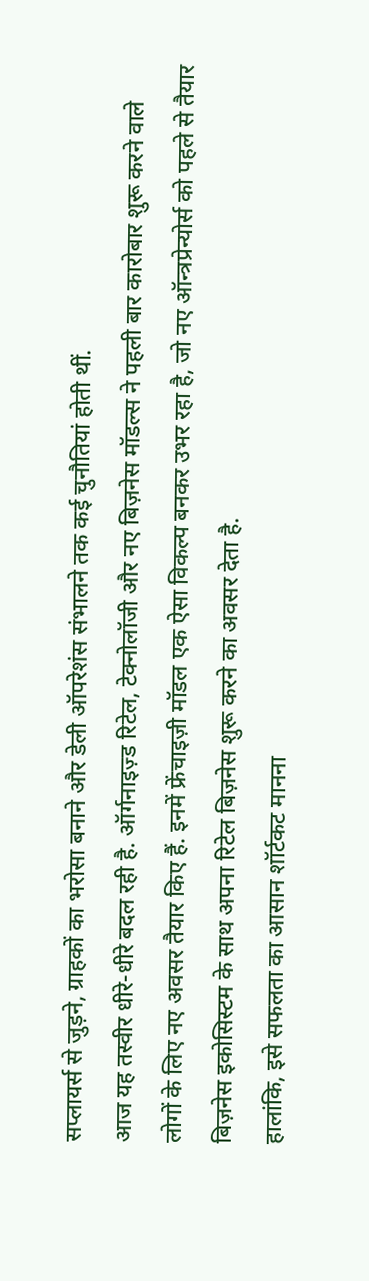सप्लायर्स से जुड़ने, ग्राहकों का भरोसा बनाने और डेली ऑपरेशंस संभालने तक कई चुनौतियां होती थीं.
आज यह तस्वीर धीरे-धीरे बदल रही है. ऑर्गनाइज़्ड रिटेल, टेक्नोलॉजी और नए बिज़नेस मॉडल्स ने पहली बार कारोबार शुरू करने वाले लोगों के लिए नए अवसर तैयार किए हैं. इनमें फ्रेंचाइज़ी मॉडल एक ऐसा विकल्प बनकर उभर रहा है, जो नए ऑन्त्रप्रेन्योर्स को पहले से तैयार बिज़नेस इकोसिस्टम के साथ अपना रिटेल बिज़नेस शुरू करने का अवसर देता है.
हालांकि, इसे सफलता का आसान शॉर्टकट मानना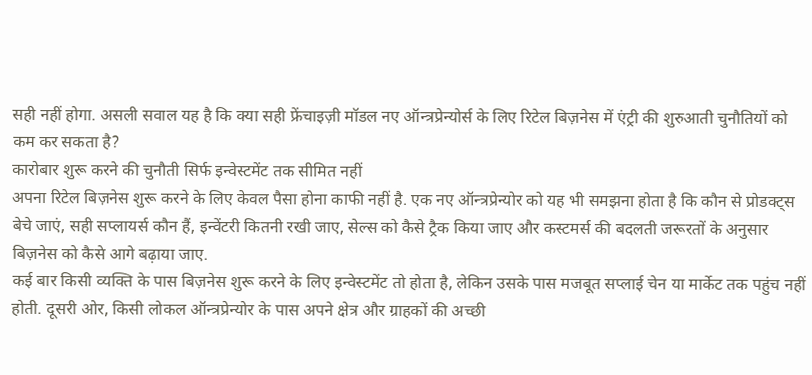सही नहीं होगा. असली सवाल यह है कि क्या सही फ्रेंचाइज़ी मॉडल नए ऑन्त्रप्रेन्योर्स के लिए रिटेल बिज़नेस में एंट्री की शुरुआती चुनौतियों को कम कर सकता है?
कारोबार शुरू करने की चुनौती सिर्फ इन्वेस्टमेंट तक सीमित नहीं
अपना रिटेल बिज़नेस शुरू करने के लिए केवल पैसा होना काफी नहीं है. एक नए ऑन्त्रप्रेन्योर को यह भी समझना होता है कि कौन से प्रोडक्ट्स बेचे जाएं, सही सप्लायर्स कौन हैं, इन्वेंटरी कितनी रखी जाए, सेल्स को कैसे ट्रैक किया जाए और कस्टमर्स की बदलती जरूरतों के अनुसार बिज़नेस को कैसे आगे बढ़ाया जाए.
कई बार किसी व्यक्ति के पास बिज़नेस शुरू करने के लिए इन्वेस्टमेंट तो होता है, लेकिन उसके पास मजबूत सप्लाई चेन या मार्केट तक पहुंच नहीं होती. दूसरी ओर, किसी लोकल ऑन्त्रप्रेन्योर के पास अपने क्षेत्र और ग्राहकों की अच्छी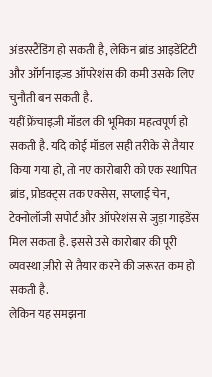अंडरस्टैंडिंग हो सकती है, लेकिन ब्रांड आइडेंटिटी और ऑर्गनाइज़्ड ऑपरेशंस की कमी उसके लिए चुनौती बन सकती है.
यहीं फ्रेंचाइज़ी मॉडल की भूमिका महत्वपूर्ण हो सकती है. यदि कोई मॉडल सही तरीके से तैयार किया गया हो, तो नए कारोबारी को एक स्थापित ब्रांड, प्रोडक्ट्स तक एक्सेस, सप्लाई चेन, टेक्नोलॉजी सपोर्ट और ऑपरेशंस से जुड़ा गाइडेंस मिल सकता है. इससे उसे कारोबार की पूरी व्यवस्था ज़ीरो से तैयार करने की जरूरत कम हो सकती है.
लेकिन यह समझना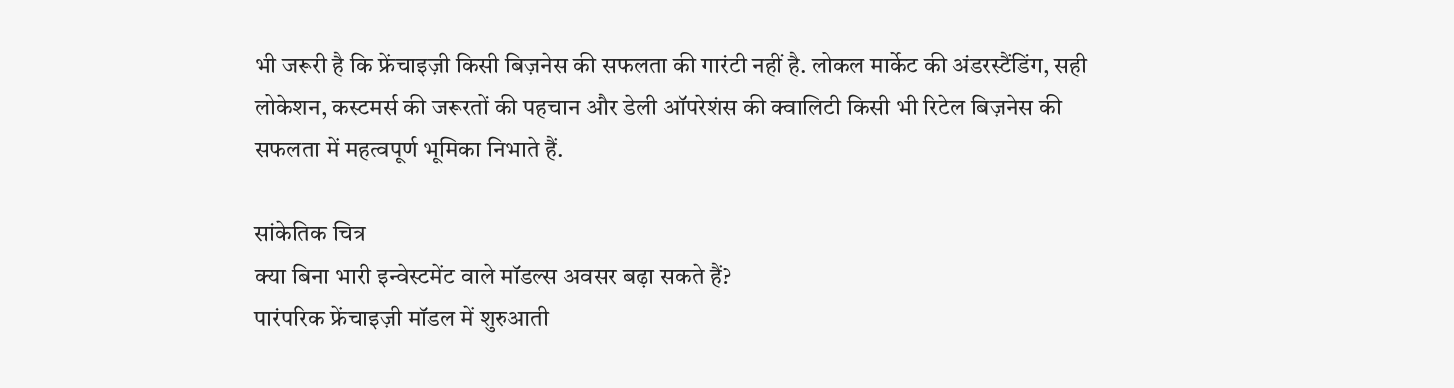भी जरूरी है कि फ्रेंचाइज़ी किसी बिज़नेस की सफलता की गारंटी नहीं है. लोकल मार्केट की अंडरस्टैंडिंग, सही लोकेशन, कस्टमर्स की जरूरतों की पहचान और डेली ऑपरेशंस की क्वालिटी किसी भी रिटेल बिज़नेस की सफलता में महत्वपूर्ण भूमिका निभाते हैं.

सांकेतिक चित्र
क्या बिना भारी इन्वेस्टमेंट वाले मॉडल्स अवसर बढ़ा सकते हैं?
पारंपरिक फ्रेंचाइज़ी मॉडल में शुरुआती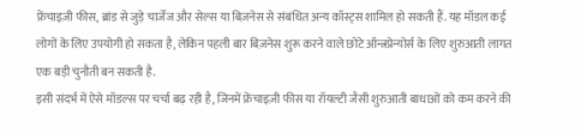फ्रेंचाइज़ी फीस, ब्रांड से जुड़े चार्जेज और सेल्स या बिज़नेस से संबंधित अन्य कॉस्ट्स शामिल हो सकती हैं. यह मॉडल कई लोगों के लिए उपयोगी हो सकता है, लेकिन पहली बार बिज़नेस शुरू करने वाले छोटे ऑन्त्रप्रेन्योर्स के लिए शुरुआती लागत एक बड़ी चुनौती बन सकती है.
इसी संदर्भ में ऐसे मॉडल्स पर चर्चा बढ़ रही है, जिनमें फ्रेंचाइज़ी फीस या रॉयल्टी जैसी शुरुआती बाधाओं को कम करने की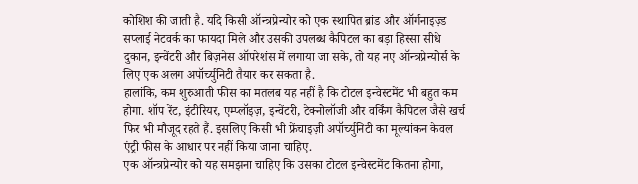कोशिश की जाती है. यदि किसी ऑन्त्रप्रेन्योर को एक स्थापित ब्रांड और ऑर्गनाइज़्ड सप्लाई नेटवर्क का फायदा मिले और उसकी उपलब्ध कैपिटल का बड़ा हिस्सा सीधे दुकान, इन्वेंटरी और बिज़नेस ऑपरेशंस में लगाया जा सके, तो यह नए ऑन्त्रप्रेन्योर्स के लिए एक अलग अपॉर्च्युनिटी तैयार कर सकता है.
हालांकि, कम शुरुआती फीस का मतलब यह नहीं है कि टोटल इन्वेस्टमेंट भी बहुत कम होगा. शॉप रेंट, इंटीरियर, एम्प्लॉइज़, इन्वेंटरी, टेक्नोलॉजी और वर्किंग कैपिटल जैसे खर्च फिर भी मौजूद रहते हैं. इसलिए किसी भी फ्रेंचाइज़ी अपॉर्च्युनिटी का मूल्यांकन केवल एंट्री फीस के आधार पर नहीं किया जाना चाहिए.
एक ऑन्त्रप्रेन्योर को यह समझना चाहिए कि उसका टोटल इन्वेस्टमेंट कितना होगा,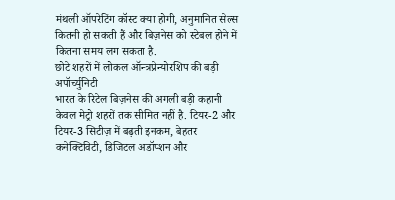मंथली ऑपरेटिंग कॉस्ट क्या होगी, अनुमानित सेल्स कितनी हो सकती हैं और बिज़नेस को स्टेबल होने में कितना समय लग सकता है.
छोटे शहरों में लोकल ऑन्त्रप्रेन्योरशिप की बड़ी अपॉर्च्युनिटी
भारत के रिटेल बिज़नेस की अगली बड़ी कहानी केवल मेट्रो शहरों तक सीमित नहीं है. टियर-2 और टियर-3 सिटीज़ में बढ़ती इनकम, बेहतर कनेक्टिविटी, डिजिटल अडॉप्शन और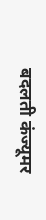बदलती कंज्यूमर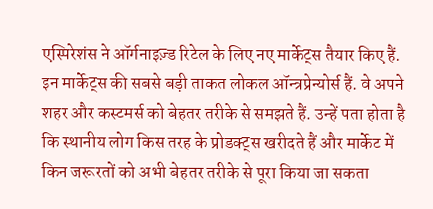एस्पिरेशंस ने ऑर्गनाइज़्ड रिटेल के लिए नए मार्केट्स तैयार किए हैं.
इन मार्केट्स की सबसे बड़ी ताकत लोकल ऑन्त्रप्रेन्योर्स हैं. वे अपने शहर और कस्टमर्स को बेहतर तरीके से समझते हैं. उन्हें पता होता है कि स्थानीय लोग किस तरह के प्रोडक्ट्स खरीदते हैं और मार्केट में किन जरूरतों को अभी बेहतर तरीके से पूरा किया जा सकता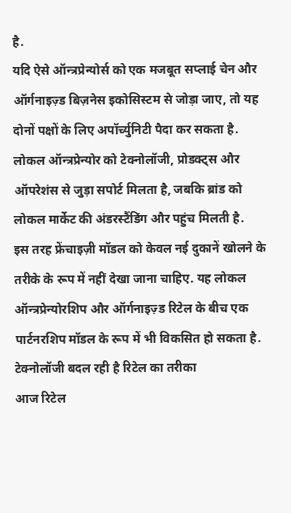है.
यदि ऐसे ऑन्त्रप्रेन्योर्स को एक मजबूत सप्लाई चेन और ऑर्गनाइज़्ड बिज़नेस इकोसिस्टम से जोड़ा जाए, तो यह दोनों पक्षों के लिए अपॉर्च्युनिटी पैदा कर सकता है. लोकल ऑन्त्रप्रेन्योर को टेक्नोलॉजी, प्रोडक्ट्स और ऑपरेशंस से जुड़ा सपोर्ट मिलता है, जबकि ब्रांड को लोकल मार्केट की अंडरस्टैंडिंग और पहुंच मिलती है.
इस तरह फ्रेंचाइज़ी मॉडल को केवल नई दुकानें खोलने के तरीके के रूप में नहीं देखा जाना चाहिए. यह लोकल ऑन्त्रप्रेन्योरशिप और ऑर्गनाइज़्ड रिटेल के बीच एक पार्टनरशिप मॉडल के रूप में भी विकसित हो सकता है.
टेक्नोलॉजी बदल रही है रिटेल का तरीका
आज रिटेल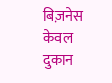बिज़नेस केवल दुकान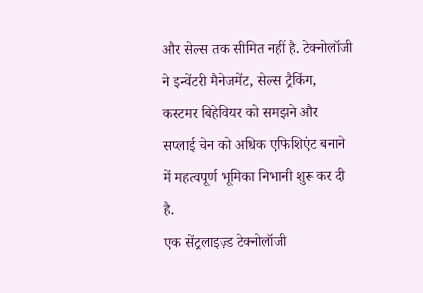और सेल्स तक सीमित नहीं है. टेक्नोलॉजी ने इन्वेंटरी मैनेजमेंट, सेल्स ट्रैकिंग, कस्टमर बिहेवियर को समझने और सप्लाई चेन को अधिक एफिशिएंट बनाने में महत्वपूर्ण भूमिका निभानी शुरू कर दी है.
एक सेंट्रलाइज़्ड टेक्नोलॉजी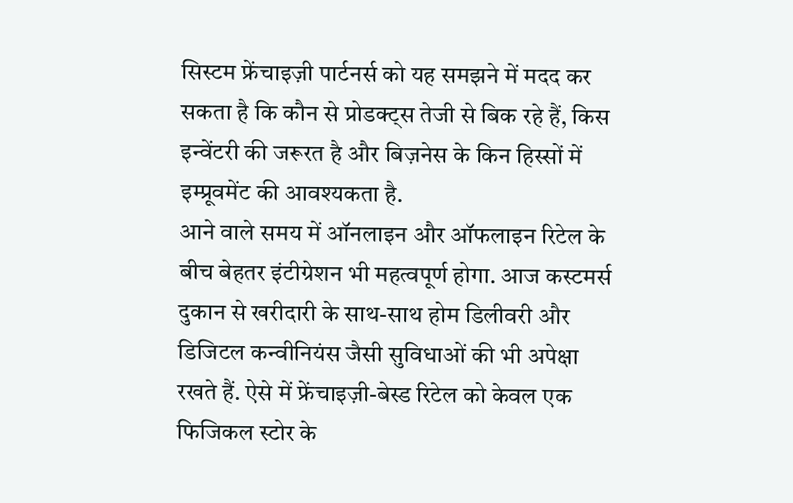सिस्टम फ्रेंचाइज़ी पार्टनर्स को यह समझने में मदद कर सकता है कि कौन से प्रोडक्ट्स तेजी से बिक रहे हैं, किस इन्वेंटरी की जरूरत है और बिज़नेस के किन हिस्सों में इम्प्रूवमेंट की आवश्यकता है.
आने वाले समय में ऑनलाइन और ऑफलाइन रिटेल के बीच बेहतर इंटीग्रेशन भी महत्वपूर्ण होगा. आज कस्टमर्स दुकान से खरीदारी के साथ-साथ होम डिलीवरी और डिजिटल कन्वीनियंस जैसी सुविधाओं की भी अपेक्षा रखते हैं. ऐसे में फ्रेंचाइज़ी-बेस्ड रिटेल को केवल एक फिजिकल स्टोर के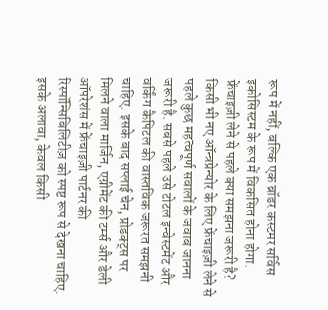रूप में नहीं, बल्कि एक ब्रॉडर कस्टमर सर्विस इकोसिस्टम के रूप में विकसित होना होगा.
फ्रेंचाइज़ी लेने से पहले क्या समझना जरूरी है?
किसी भी नए ऑन्त्रप्रेन्योर के लिए फ्रेंचाइज़ी लेने से पहले कुछ महत्वपूर्ण सवालों के जवाब जानना जरूरी है. सबसे पहले उसे टोटल इन्वेस्टमेंट और वर्किंग कैपिटल की वास्तविक जरूरत समझनी चाहिए. इसके बाद सप्लाई चेन, प्रोडक्ट्स पर मिलने वाला मार्जिन, एग्रीमेंट की टर्म्स और डेली ऑपरेशंस में फ्रेंचाइज़ी पार्टनर की रिस्पॉन्सिबिलिटीज़ को स्पष्ट रूप से देखना चाहिए.
इसके अलावा, केवल किसी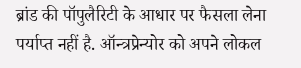ब्रांड की पॉपुलैरिटी के आधार पर फैसला लेना पर्याप्त नहीं है. ऑन्त्रप्रेन्योर को अपने लोकल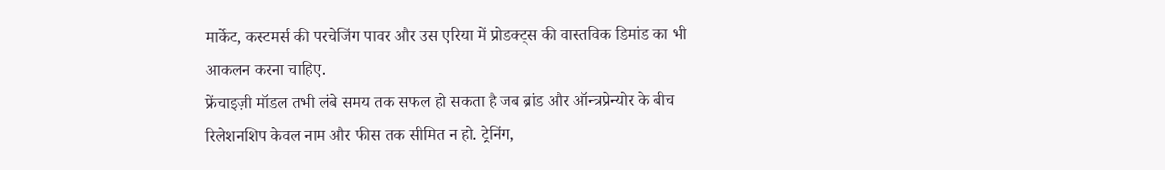मार्केट, कस्टमर्स की परचेजिंग पावर और उस एरिया में प्रोडक्ट्स की वास्तविक डिमांड का भी आकलन करना चाहिए.
फ्रेंचाइज़ी मॉडल तभी लंबे समय तक सफल हो सकता है जब ब्रांड और ऑन्त्रप्रेन्योर के बीच रिलेशनशिप केवल नाम और फीस तक सीमित न हो. ट्रेनिंग,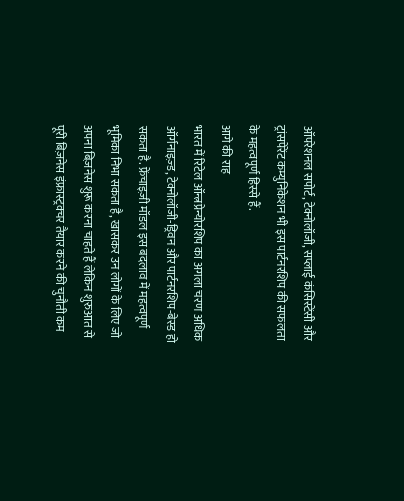ऑपरेशनल सपोर्ट, टेक्नोलॉजी, सप्लाई कंसिस्टेंसी और ट्रांसपेरेंट कम्युनिकेशन भी इस पार्टनरशिप की सफलता के महत्वपूर्ण हिस्से हैं.
आगे की राह
भारत में रिटेल ऑन्त्रप्रेन्योरशिप का अगला चरण अधिक ऑर्गनाइज़्ड, टेक्नोलॉजी-ड्रिवन और पार्टनरशिप-बेस्ड हो सकता है. फ्रेंचाइज़ी मॉडल इस बदलाव में महत्वपूर्ण भूमिका निभा सकता है, खासकर उन लोगों के लिए जो अपना बिज़नेस शुरू करना चाहते हैं लेकिन शुरुआत से पूरी बिज़नेस इंफ्रास्ट्रक्चर तैयार करने की चुनौती कम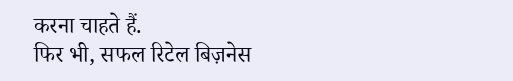करना चाहते हैं.
फिर भी, सफल रिटेल बिज़नेस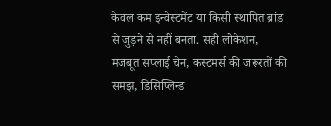केवल कम इन्वेस्टमेंट या किसी स्थापित ब्रांड से जुड़ने से नहीं बनता. सही लोकेशन, मजबूत सप्लाई चेन, कस्टमर्स की जरूरतों की समझ, डिसिप्लिन्ड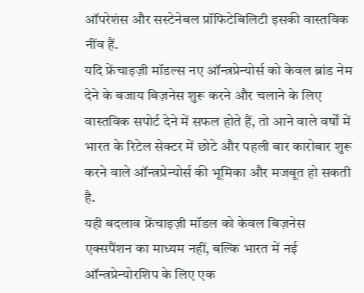ऑपरेशंस और सस्टेनेबल प्रॉफिटेबिलिटी इसकी वास्तविक नींव हैं.
यदि फ्रेंचाइज़ी मॉडल्स नए ऑन्त्रप्रेन्योर्स को केवल ब्रांड नेम देने के बजाय बिज़नेस शुरू करने और चलाने के लिए वास्तविक सपोर्ट देने में सफल होते हैं, तो आने वाले वर्षों में भारत के रिटेल सेक्टर में छोटे और पहली बार कारोबार शुरू करने वाले ऑन्त्रप्रेन्योर्स की भूमिका और मजबूत हो सकती है.
यही बदलाव फ्रेंचाइज़ी मॉडल को केवल बिज़नेस एक्सपैंशन का माध्यम नहीं, बल्कि भारत में नई ऑन्त्रप्रेन्योरशिप के लिए एक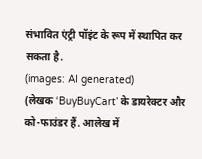संभावित एंट्री पॉइंट के रूप में स्थापित कर सकता है.
(images: AI generated)
(लेखक ‘BuyBuyCart’ के डायरेक्टर और को-फाउंडर हैं. आलेख में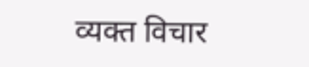व्यक्त विचार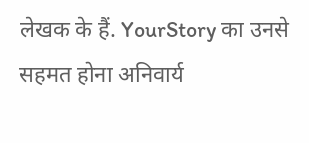लेखक के हैं. YourStory का उनसे सहमत होना अनिवार्य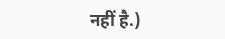नहीं है.)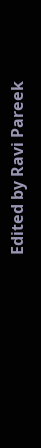Edited by Ravi Pareek